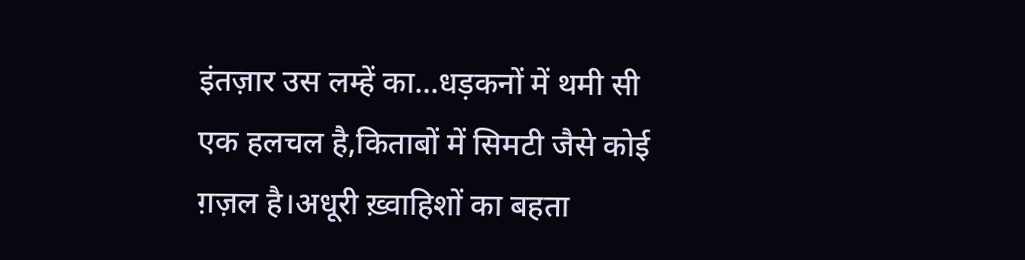इंतज़ार उस लम्हें का...धड़कनों में थमी सी एक हलचल है,किताबों में सिमटी जैसे कोई ग़ज़ल है।अधूरी ख़्वाहिशों का बहता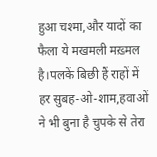हुआ चश्मा,और यादों का फैला ये मखमली मख़्मल है।पलकें बिछी हैं राहों में हर सुबह-ओ-शाम,हवाओं ने भी बुना है चुपके से तेरा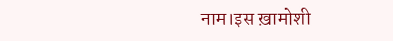नाम।इस ख़ामोशी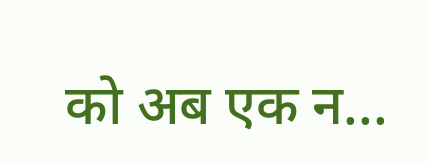को अब एक न...